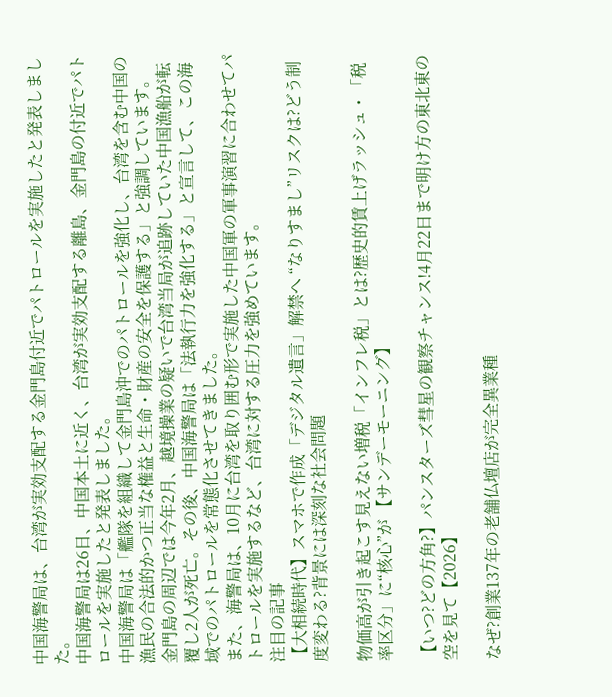中国海警局は、台湾が実効支配する金門島付近でパトロールを実施したと発表しました。
中国海警局は26日、中国本土に近く、台湾が実効支配する離島、金門島の付近でパトロールを実施したと発表しました。
中国海警局は「艦隊を組織して金門島沖でのパトロールを強化し、台湾を含む中国の漁民の合法的かつ正当な権益と生命・財産の安全を保護する」と強調しています。
金門島の周辺では今年2月、越境操業の疑いで台湾当局が追跡していた中国漁船が転覆し2人が死亡。その後、中国海警局は「法執行力を強化する」と宣言して、この海域でのパトロールを常態化させてきました。
また、海警局は、10月に台湾を取り囲む形で実施した中国軍の軍事演習に合わせてパトロールを実施するなど、台湾に対する圧力を強めています。
注目の記事
【大相続時代】スマホで作成「デジタル遺言」解禁へ “なりすまし”リスクは?どう制度変わる?背景には深刻な社会問題

物価高が引き起こす見えない増税「インフレ税」とは?歴史的賃上げラッシュ・「税率区分」に“核心”が 【サンデーモーニング】

【いつ?どの方角?】パンスターズ彗星の観察チャンス!4月22日まで明け方の東北東の空を見て【2026】

なぜ?創業137年の老舗仏壇店が完全異業種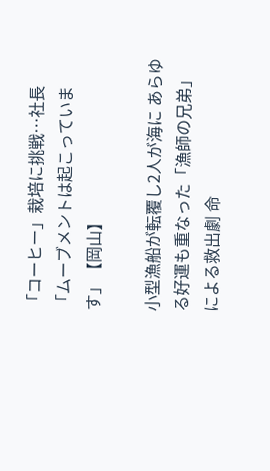「コーヒー」栽培に挑戦…社長「ムーブメントは起こっています」【岡山】

小型漁船が転覆し2人が海に あらゆる好運も重なった「漁師の兄弟」による救出劇 命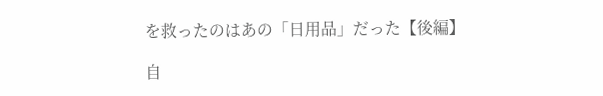を救ったのはあの「日用品」だった【後編】

自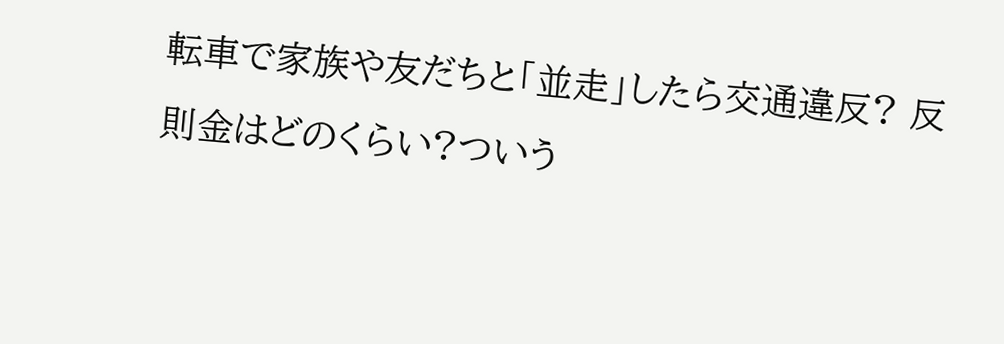転車で家族や友だちと「並走」したら交通違反? 反則金はどのくらい?ついう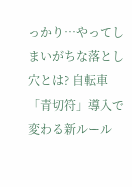っかり…やってしまいがちな落とし穴とは? 自転車「青切符」導入で変わる新ルール